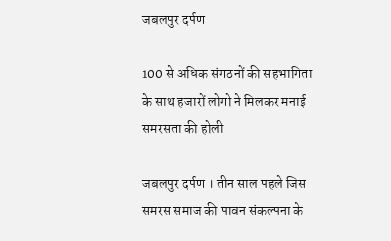जबलपुर दर्पण

100 से अधिक संगठनों की सहभागिता के साथ हजारों लोगो ने मिलकर मनाई समरसता की होली

जबलपुर दर्पण । तीन साल पहले जिस समरस समाज की पावन संकल्पना के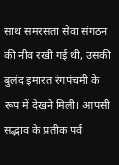साथ समरसता सेवा संगठन की नीव रखी गई थी, उसकी बुलंद इमारत रंगपंचमी के रूप में देखने मिली। आपसी सद्भाव के प्रतीक पर्व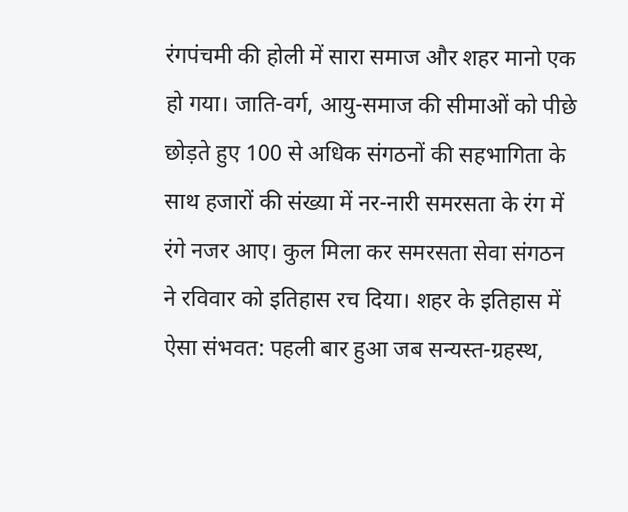रंगपंचमी की होली में सारा समाज और शहर मानो एक हो गया। जाति-वर्ग, आयु-समाज की सीमाओं को पीछे छोड़ते हुए 100 से अधिक संगठनों की सहभागिता के साथ हजारों की संख्या में नर-नारी समरसता के रंग में रंगे नजर आए। कुल मिला कर समरसता सेवा संगठन ने रविवार को इतिहास रच दिया। शहर के इतिहास में ऐसा संभवत: पहली बार हुआ जब सन्यस्त-ग्रहस्थ,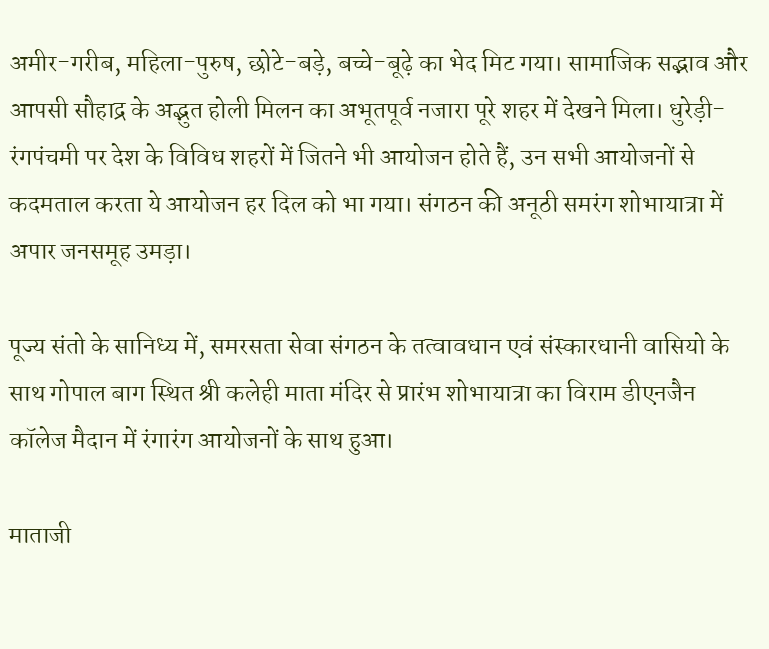अमीर-गरीब, महिला-पुरुष, छोटे-बड़े, बच्चे-बूढ़े का भेद मिट गया। सामाजिक सद्भाव और आपसी सौहाद्र के अद्भुत होली मिलन का अभूतपूर्व नजारा पूरे शहर में देखने मिला। धुरेड़ी-रंगपंचमी पर देश के विविध शहरों में जितने भी आयोजन होते हैं, उन सभी आयोजनों से कदमताल करता ये आयोजन हर दिल को भा गया। संगठन की अनूठी समरंग शोभायात्रा में अपार जनसमूह उमड़ा।

पूज्य संतो के सानिध्य में, समरसता सेवा संगठन के तत्वावधान एवं संस्कारधानी वासियो के साथ गोपाल बाग स्थित श्री कलेही माता मंदिर से प्रारंभ शोभायात्रा का विराम डीएनजैन कॉलेज मैदान में रंगारंग आयोजनों के साथ हुआ।

माताजी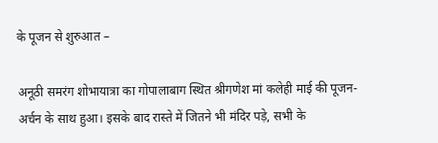के पूजन से शुरुआत –

अनूठी समरंग शोभायात्रा का गोपालाबाग स्थित श्रीगणेश मां कलेही माई की पूजन-अर्चन के साथ हुआ। इसके बाद रास्ते में जितने भी मंदिर पड़े, सभी के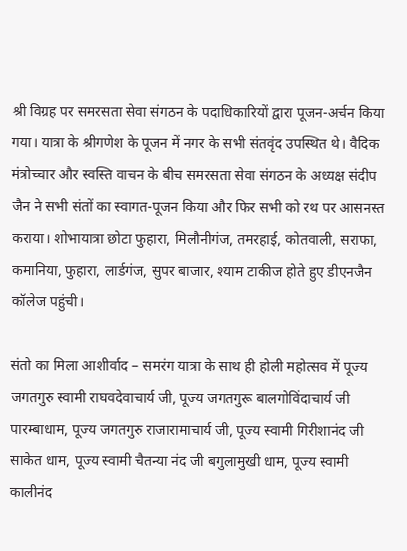श्री विग्रह पर समरसता सेवा संगठन के पदाधिकारियों द्वारा पूजन-अर्चन किया गया। यात्रा के श्रीगणेश के पूजन में नगर के सभी संतवृंद उपस्थित थे। वैदिक मंत्रोच्चार और स्वस्ति वाचन के बीच समरसता सेवा संगठन के अध्यक्ष संदीप जैन ने सभी संतों का स्वागत-पूजन किया और फिर सभी को रथ पर आसनस्त कराया। शोभायात्रा छोटा फुहारा, मिलौनीगंज, तमरहाई, कोतवाली, सराफा, कमानिया, फुहारा, लार्डगंज, सुपर बाजार, श्याम टाकीज होते हुए डीएनजैन कॉलेज पहुंची।

संतो का मिला आशीर्वाद – समरंग यात्रा के साथ ही होली महोत्सव में पूज्य जगतगुरु स्वामी राघवदेवाचार्य जी, पूज्य जगतगुरू बालगोविंदाचार्य जी पारम्बाधाम, पूज्य जगतगुरु राजारामाचार्य जी, पूज्य स्वामी गिरीशानंद जी साकेत धाम, पूज्य स्वामी चैतन्या नंद जी बगुलामुखी धाम, पूज्य स्वामी कालीनंद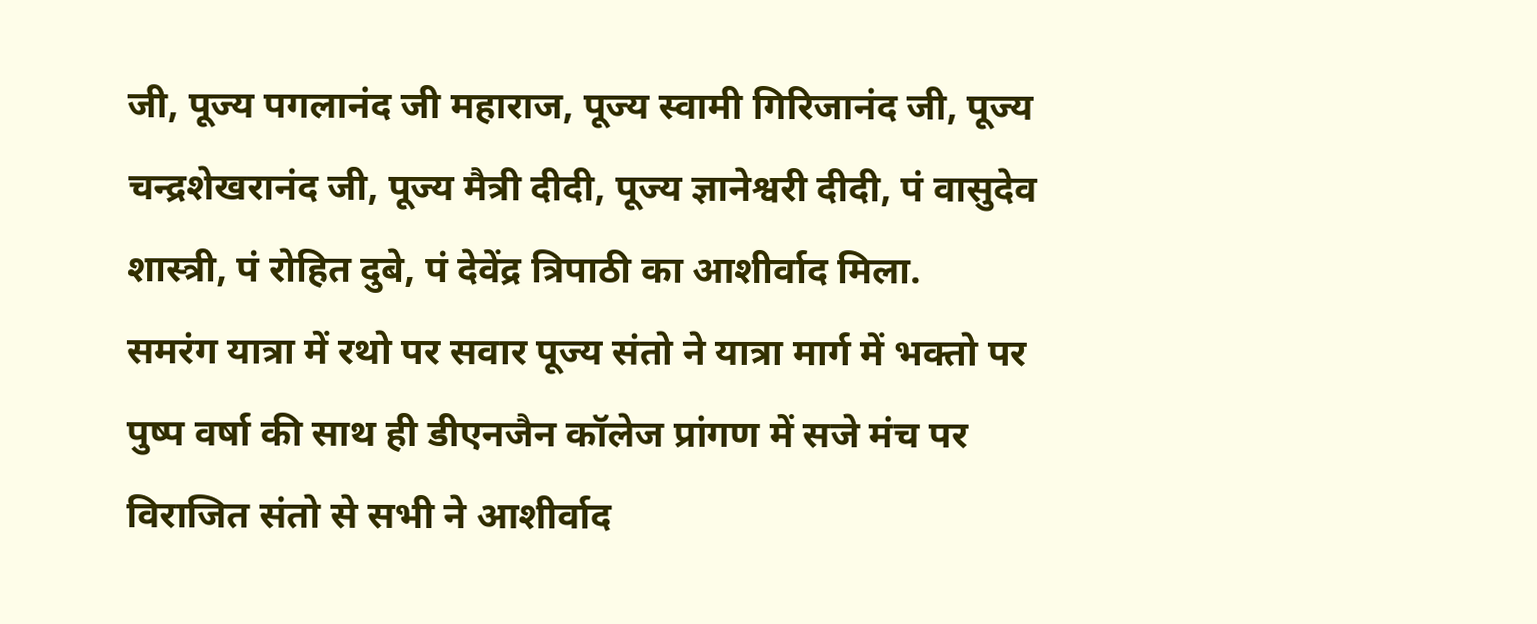जी, पूज्य पगलानंद जी महाराज, पूज्य स्वामी गिरिजानंद जी, पूज्य चन्द्रशेखरानंद जी, पूज्य मैत्री दीदी, पूज्य ज्ञानेश्वरी दीदी, पं वासुदेव शास्त्री, पं रोहित दुबे, पं देवेंद्र त्रिपाठी का आशीर्वाद मिला.
समरंग यात्रा में रथो पर सवार पूज्य संतो ने यात्रा मार्ग में भक्तो पर पुष्प वर्षा की साथ ही डीएनजैन कॉलेज प्रांगण में सजे मंच पर विराजित संतो से सभी ने आशीर्वाद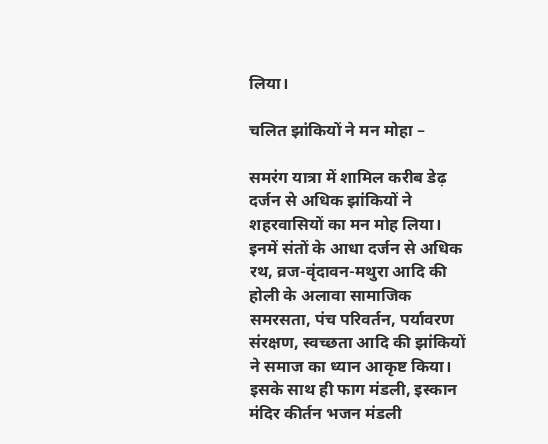लिया।

चलित झांकियों ने मन मोहा –

समरंग यात्रा में शामिल करीब डेढ़ दर्जन से अधिक झांकियों ने शहरवासियों का मन मोह लिया। इनमें संतों के आधा दर्जन से अधिक रथ, व्रज-वृंदावन-मथुरा आदि की होली के अलावा सामाजिक समरसता, पंच परिवर्तन, पर्यावरण संरक्षण, स्वच्छता आदि की झांकियों ने समाज का ध्यान आकृष्ट किया। इसके साथ ही फाग मंडली, इस्कान मंदिर कीर्तन भजन मंडली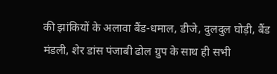की झांकियों के अलावा बैंड-धमाल, डीजे, दुलदुल घोड़ी, बैंड मंडली, शेर डांस पंजाबी ढोल ग्रुप के साथ ही सभी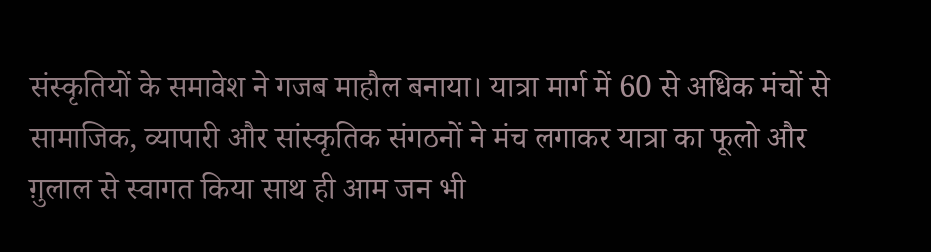संस्कृतियों के समावेश ने गजब माहौल बनाया। यात्रा मार्ग में 60 से अधिक मंचों से सामाजिक, व्यापारी और सांस्कृतिक संगठनों ने मंच लगाकर यात्रा का फूलो और ग़ुलाल से स्वागत किया साथ ही आम जन भी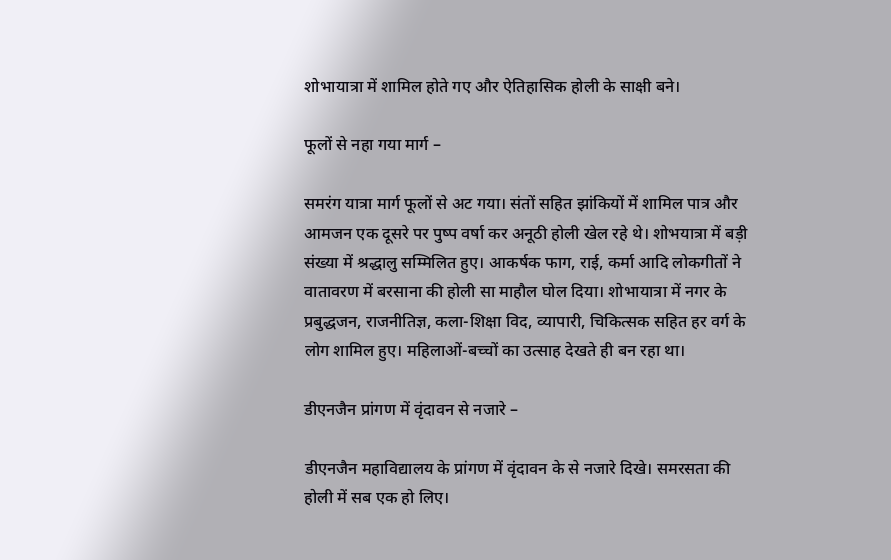शोभायात्रा में शामिल होते गए और ऐतिहासिक होली के साक्षी बने।

फूलों से नहा गया मार्ग –

समरंग यात्रा मार्ग फूलों से अट गया। संतों सहित झांकियों में शामिल पात्र और आमजन एक दूसरे पर पुष्प वर्षा कर अनूठी होली खेल रहे थे। शोभयात्रा में बड़ी संख्या में श्रद्धालु सम्मिलित हुए। आकर्षक फाग, राई, कर्मा आदि लोकगीतों ने वातावरण में बरसाना की होली सा माहौल घोल दिया। शोभायात्रा में नगर के प्रबुद्धजन, राजनीतिज्ञ, कला-शिक्षा विद, व्यापारी, चिकित्सक सहित हर वर्ग के लोग शामिल हुए। महिलाओं-बच्चों का उत्साह देखते ही बन रहा था।

डीएनजैन प्रांगण में वृंदावन से नजारे –

डीएनजैन महाविद्यालय के प्रांगण में वृंदावन के से नजारे दिखे। समरसता की होली में सब एक हो लिए।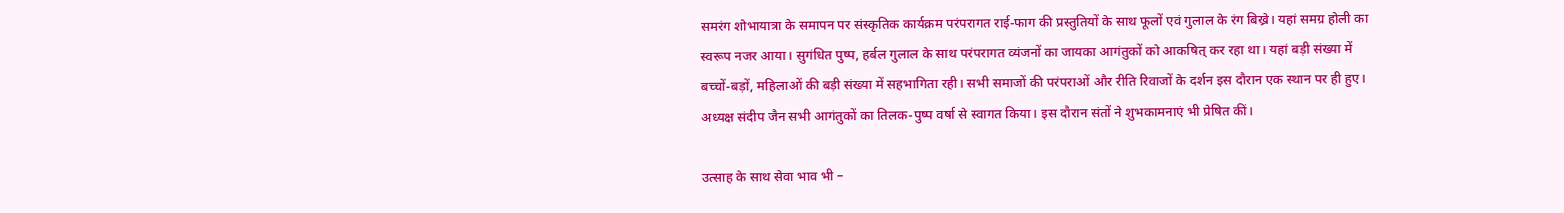समरंग शोभायात्रा के समापन पर संस्कृतिक कार्यक्रम परंपरागत राई-फाग की प्रस्तुतियों के साथ फूलों एवं गुलाल के रंग बिख्रे। यहां समग्र होली का स्वरूप नजर आया। सुगंधित पुष्प, हर्बल गुलाल के साथ परंपरागत व्यंजनों का जायका आगंतुकों को आकषित् कर रहा था। यहां बड़ी संख्या में बच्चों-बड़ों, महिलाओं की बड़ी संख्या में सहभागिता रही। सभी समाजों की परंपराओं और रीति रिवाजों के दर्शन इस दौरान एक स्थान पर ही हुए। अध्यक्ष संदीप जैन सभी आगंतुकों का तिलक-पुष्प वर्षा से स्वागत किया। इस दौरान संतों ने शुभकामनाएं भी प्रेषित कीं।

उत्साह के साथ सेवा भाव भी –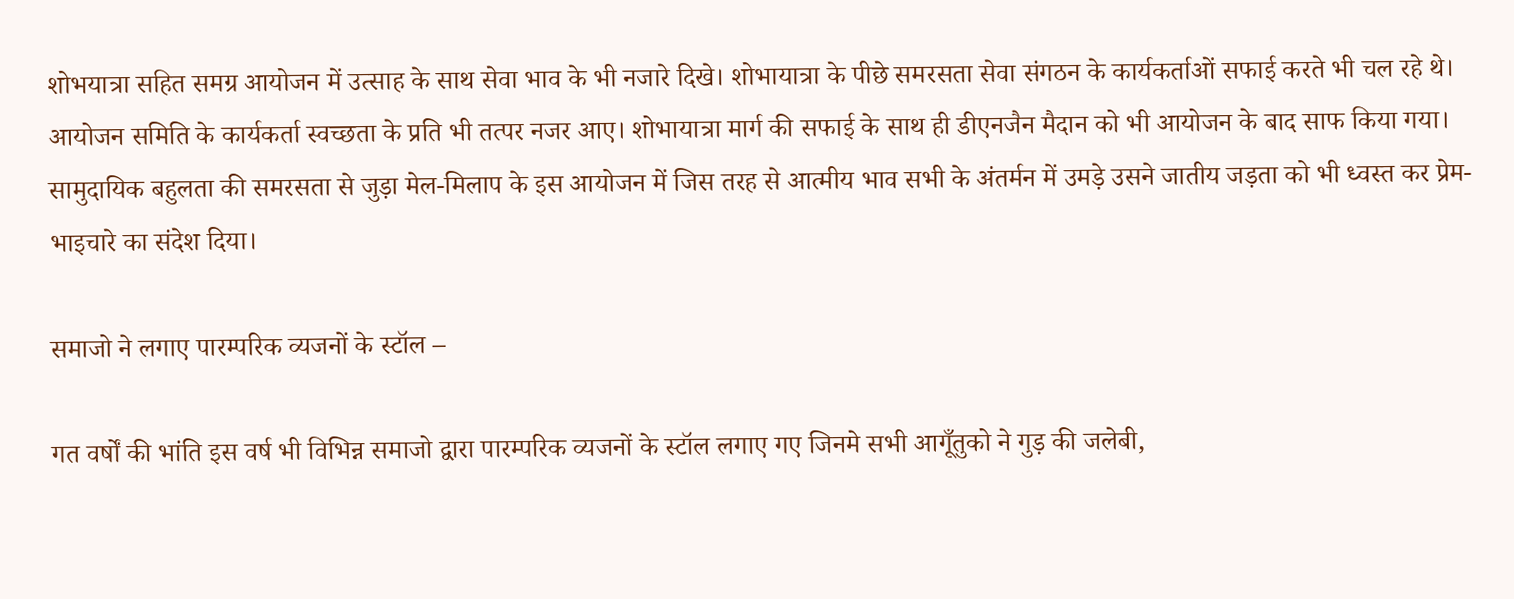शोभयात्रा सहित समग्र आयोजन में उत्साह के साथ सेवा भाव के भी नजारे दिखे। शोभायात्रा के पीछे समरसता सेवा संगठन के कार्यकर्ताओं सफाई करते भी चल रहे थे। आयोजन समिति के कार्यकर्ता स्वच्छता के प्रति भी तत्पर नजर आए। शोभायात्रा मार्ग की सफाई के साथ ही डीएनजैन मैदान को भी आयोजन के बाद साफ किया गया। सामुदायिक बहुलता की समरसता से जुड़ा मेल-मिलाप के इस आयोजन में जिस तरह से आत्मीय भाव सभी के अंतर्मन में उमड़े उसने जातीय जड़ता को भी ध्वस्त कर प्रेम-भाइचारे का संदेश दिया।

समाजो ने लगाए पारम्परिक व्यजनों के स्टॉल –

गत वर्षों की भांति इस वर्ष भी विभिन्न समाजो द्वारा पारम्परिक व्यजनों के स्टॉल लगाए गए जिनमे सभी आगूँतुको ने गुड़ की जलेबी,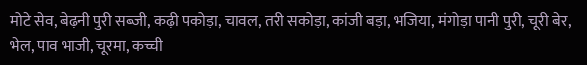मोटे सेव, बेढ़नी पुरी सब्जी, कढ़ी पकोड़ा, चावल, तरी सकोड़ा, कांजी बड़ा, भजिया, मंगोड़ा पानी पुरी, चूरी बेर, भेल, पाव भाजी, चूरमा, कच्ची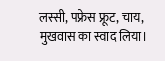लस्सी, पफ्रेस फ्रूट, चाय, मुखवास का स्वाद लिया।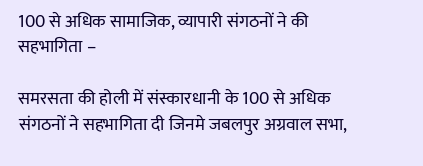100 से अधिक सामाजिक, व्यापारी संगठनों ने की सहभागिता –

समरसता की होली में संस्कारधानी के 100 से अधिक संगठनों ने सहभागिता दी जिनमे जबलपुर अग्रवाल सभा,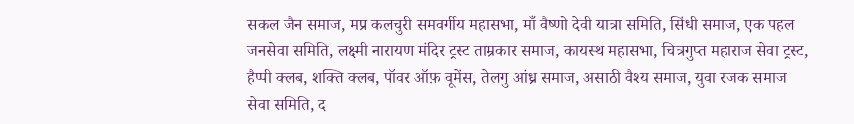सकल जैन समाज, मप्र कलचुरी समवर्गीय महासभा, माँ वैष्णो देवी यात्रा समिति, सिंधी समाज, एक पहल जनसेवा समिति, लक्ष्मी नारायण मंदिर ट्रस्ट ताम्रकार समाज, कायस्थ महासभा, चित्रगुप्त महाराज सेवा ट्रस्ट, हैप्पी क्लब, शक्ति क्लब, पॉवर ऑफ़ वूमेंस, तेलगु आंध्र समाज, असाठी वैश्य समाज, युवा रजक समाज सेवा समिति, द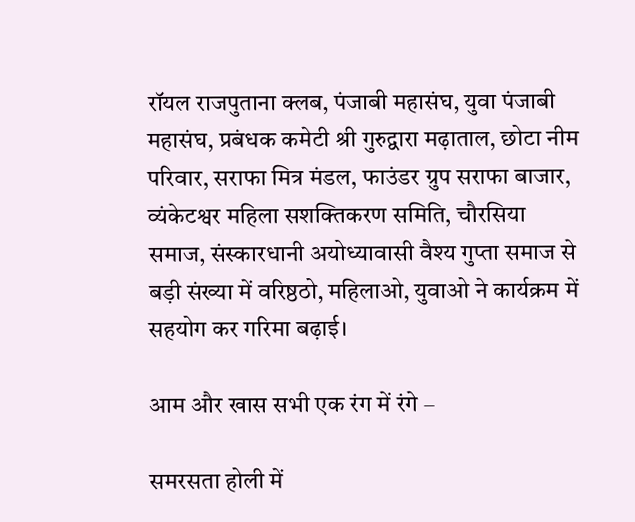रॉयल राजपुताना क्लब, पंजाबी महासंघ, युवा पंजाबी महासंघ, प्रबंधक कमेटी श्री गुरुद्वारा मढ़ाताल, छोटा नीम परिवार, सराफा मित्र मंडल, फाउंडर ग्रुप सराफा बाजार, व्यंकेटश्वर महिला सशक्तिकरण समिति, चौरसिया समाज, संस्कारधानी अयोध्यावासी वैश्य गुप्ता समाज से बड़ी संख्या में वरिष्ठठो, महिलाओ, युवाओ ने कार्यक्रम में सहयोग कर गरिमा बढ़ाई।

आम और खास सभी एक रंग में रंगे –

समरसता होली में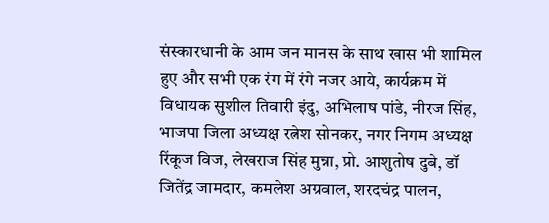संस्कारधानी के आम जन मानस के साथ खास भी शामिल हुए और सभी एक रंग में रंगे नजर आये, कार्यक्रम में विधायक सुशील तिवारी इंदु, अभिलाष पांडे, नीरज सिंह, भाजपा जिला अध्यक्ष रत्नेश सोनकर, नगर निगम अध्यक्ष रिंकूज विज, लेखराज सिंह मुन्ना, प्रो. आशुतोष दुबे, डॉ जितेंद्र जामदार, कमलेश अग्रवाल, शरदचंद्र पालन,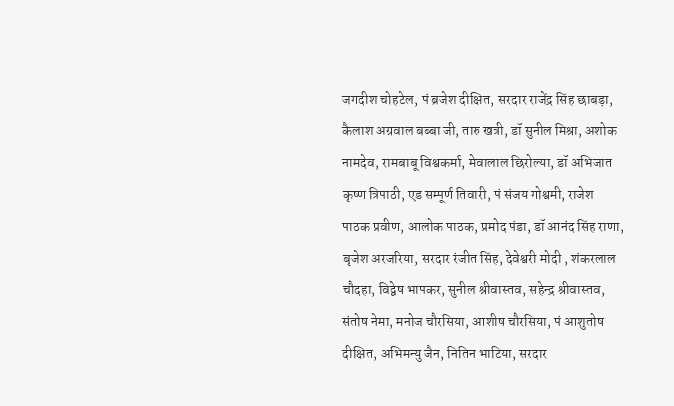जगदीश चोहटेल, पं ब्रजेश दीक्षित, सरदार राजेंद्र सिंह छाबड़ा, कैलाश अग्रवाल बब्बा जी, तारु खत्री, डॉ सुनील मिश्रा, अशोक नामदेव, रामबाबू विश्वकर्मा, मेवालाल छिरोल्या, डॉ अभिजात कृष्ण त्रिपाठी, एड सम्पूर्ण तिवारी, पं संजय गोश्वमी, राजेश पाठक प्रवीण, आलोक पाठक, प्रमोद पंडा, डॉ आनंद सिंह राणा, बृजेश अरजरिया, सरदार रंजीत सिंह, देवेश्वरी मोदी , शंकरलाल चौदहा, विद्वेष भापकर, सुनील श्रीवास्तव, सहेन्द्र श्रीवास्तव, संतोष नेमा, मनोज चौरसिया, आशीष चौरसिया, पं आशुतोष दीक्षित, अभिमन्यु जैन, नितिन भाटिया, सरदार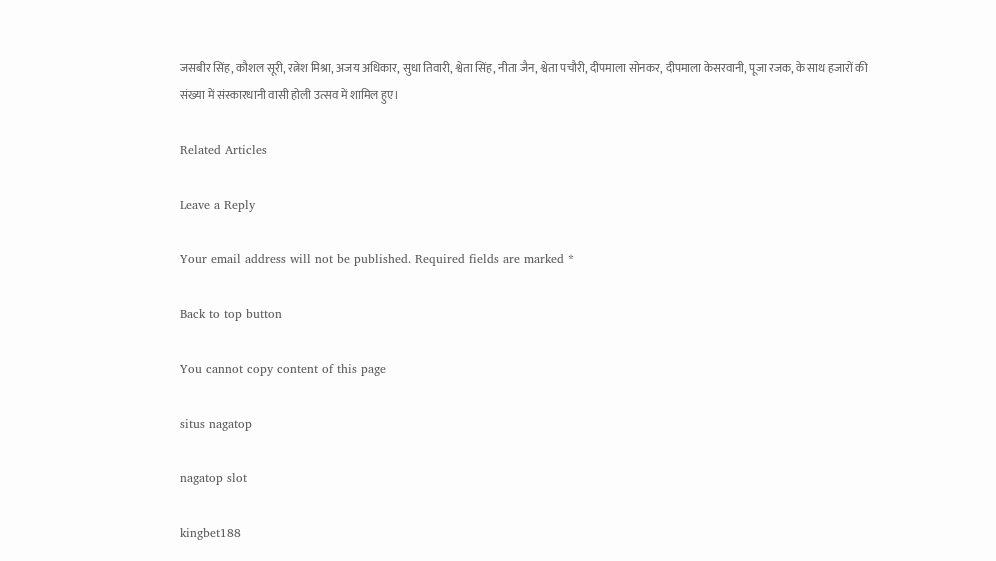जसबीर सिंह, कौशल सूरी, रत्नेश मिश्रा, अजय अधिकार, सुधा तिवारी, श्वेता सिंह, नीता जैन, श्वेता पचौरी, दीपमाला सोनकर, दीपमाला केसरवानी, पूजा रजक, के साथ हजारों की संख्या में संस्कारधानी वासी होली उत्सव में शामिल हुए।

Related Articles

Leave a Reply

Your email address will not be published. Required fields are marked *

Back to top button

You cannot copy content of this page

situs nagatop

nagatop slot

kingbet188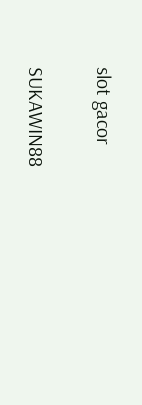slot gacor

SUKAWIN88